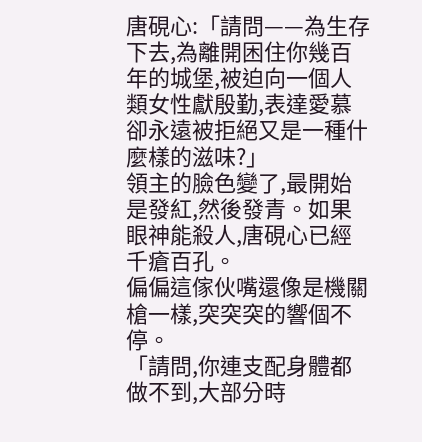唐硯心:「請問——為生存下去,為離開困住你幾百年的城堡,被迫向一個人類女性獻殷勤,表達愛慕卻永遠被拒絕又是一種什麼樣的滋味?」
領主的臉色變了,最開始是發紅,然後發青。如果眼神能殺人,唐硯心已經千瘡百孔。
偏偏這傢伙嘴還像是機關槍一樣,突突突的響個不停。
「請問,你連支配身體都做不到,大部分時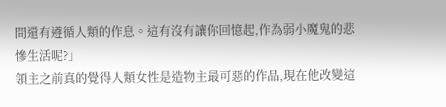間還有遵循人類的作息。這有沒有讓你回憶起,作為弱小魔鬼的悲慘生活呢?」
領主之前真的覺得人類女性是造物主最可惡的作品,現在他改變這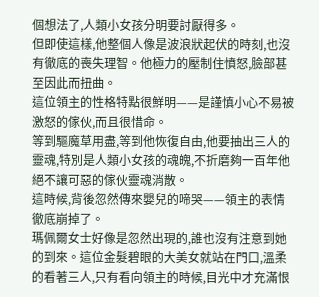個想法了,人類小女孩分明要討厭得多。
但即使這樣,他整個人像是波浪狀起伏的時刻,也沒有徹底的喪失理智。他極力的壓制住憤怒,臉部甚至因此而扭曲。
這位領主的性格特點很鮮明——是謹慎小心不易被激怒的傢伙,而且很惜命。
等到驅魔草用盡,等到他恢復自由,他要抽出三人的靈魂,特別是人類小女孩的魂魄,不折磨夠一百年他絕不讓可惡的傢伙靈魂消散。
這時候,背後忽然傳來嬰兒的啼哭——領主的表情徹底崩掉了。
瑪佩爾女士好像是忽然出現的,誰也沒有注意到她的到來。這位金髮碧眼的大美女就站在門口,溫柔的看著三人,只有看向領主的時候,目光中才充滿恨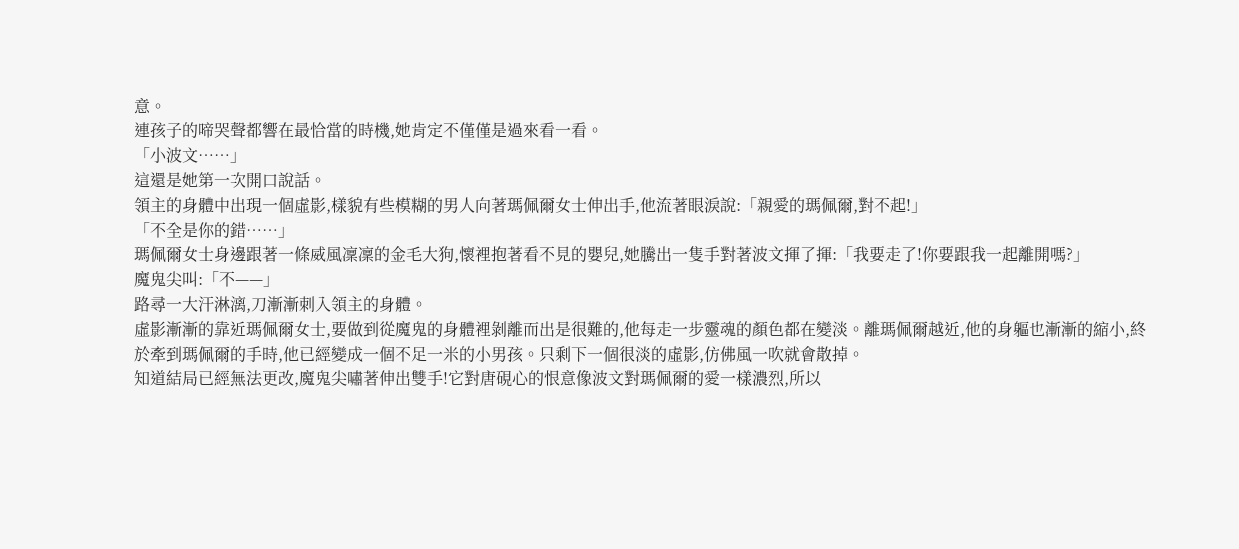意。
連孩子的啼哭聲都響在最恰當的時機,她肯定不僅僅是過來看一看。
「小波文……」
這還是她第一次開口說話。
領主的身體中出現一個虛影,樣貌有些模糊的男人向著瑪佩爾女士伸出手,他流著眼淚說:「親愛的瑪佩爾,對不起!」
「不全是你的錯……」
瑪佩爾女士身邊跟著一條威風凜凜的金毛大狗,懷裡抱著看不見的嬰兒,她騰出一隻手對著波文揮了揮:「我要走了!你要跟我一起離開嗎?」
魔鬼尖叫:「不——」
路尋一大汗淋漓,刀漸漸刺入領主的身體。
虛影漸漸的靠近瑪佩爾女士,要做到從魔鬼的身體裡剝離而出是很難的,他每走一步靈魂的顏色都在變淡。離瑪佩爾越近,他的身軀也漸漸的縮小,終於牽到瑪佩爾的手時,他已經變成一個不足一米的小男孩。只剩下一個很淡的虛影,仿佛風一吹就會散掉。
知道結局已經無法更改,魔鬼尖嘯著伸出雙手!它對唐硯心的恨意像波文對瑪佩爾的愛一樣濃烈,所以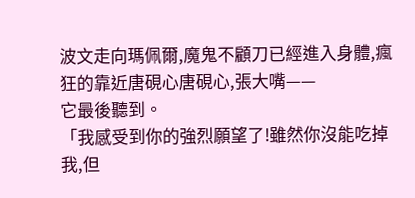波文走向瑪佩爾,魔鬼不顧刀已經進入身體,瘋狂的靠近唐硯心唐硯心,張大嘴——
它最後聽到。
「我感受到你的強烈願望了!雖然你沒能吃掉我,但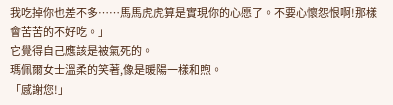我吃掉你也差不多……馬馬虎虎算是實現你的心愿了。不要心懷怨恨啊!那樣會苦苦的不好吃。」
它覺得自己應該是被氣死的。
瑪佩爾女士溫柔的笑著,像是暖陽一樣和煦。
「感謝您!」